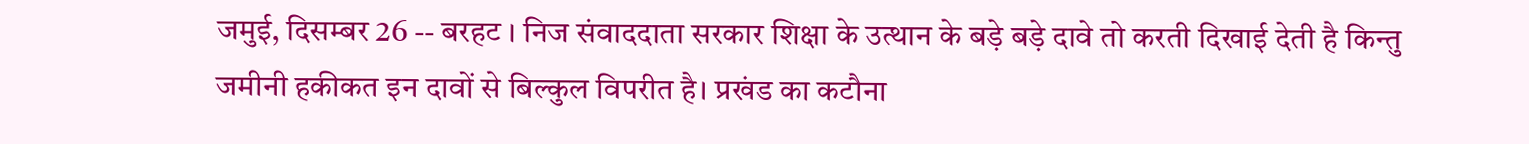जमुई, दिसम्बर 26 -- बरहट । निज संवाददाता सरकार शिक्षा के उत्थान के बड़े बड़े दावे तो करती दिखाई देती है किन्तु जमीनी हकीकत इन दावों से बिल्कुल विपरीत है। प्रखंड का कटौना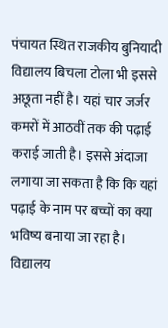पंचायत स्थित राजकीय बुनियादी विद्यालय बिचला टोला भी इससे अछूता नहीं है। यहां चार जर्जर कमरों में आठवीं तक की पढ़ाई कराई जाती है। इससे अंदाजा लगाया जा सकता है कि कि यहां पढ़ाई के नाम पर बच्चों का क्या भविष्य बनाया जा रहा है। विद्यालय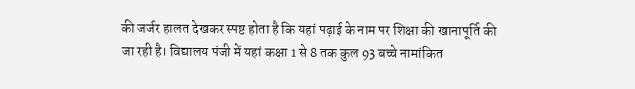की जर्जर हालत देखकर स्पष्ट होता है कि यहां पढ़ाई के नाम पर शिक्षा की खानापूर्ति की जा रही है। विद्यालय पंजी में यहां कक्षा 1 से 8 तक कुल 93 बच्चे नामांकित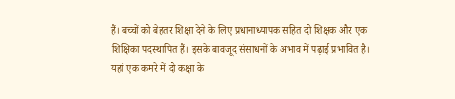हैं। बच्चों को बेहतर शिक्षा देने के लिए प्रधानाध्यापक सहित दो शिक्षक और एक शिक्षिका पदस्थापित हैं। इसके बावजूद संसाधनों के अभाव में पढ़ाई प्रभावित है। यहां एक कमरे में दो कक्षा के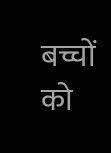बच्चों को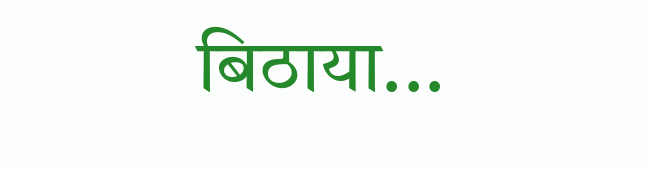बिठाया...